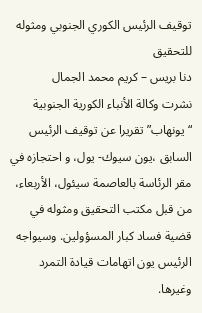توقيف الرئيس الكوري الجنوبي ومثوله للتحقيق
دنا بريس – كريم محمد الجمال
نشرت وكالة الأنباء الكورية الجنوبية “يونهاب” تقريرا عن توقيف الرئيس السابق ،يون سيوك- يول، و احتجازه في مقر الرئاسة بالعاصمة سيئول، الأربعاء، من قبل مكتب التحقيق ومثوله في قضية فساد كبار المسؤولين. وسيواجه الرئيس يون اتهامات قيادة التمرد وغيرها.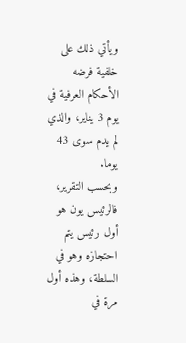ويأتي ذلك على خلفية فرضه الأحكام العرفية في يوم 3 يناير، والذي لم يدم سوى 43 يوما.
وبحسب التقرير، فالرئيس يون هو أول رئيس يتم احتجازه وهو في السلطة، وهذه أول مرة في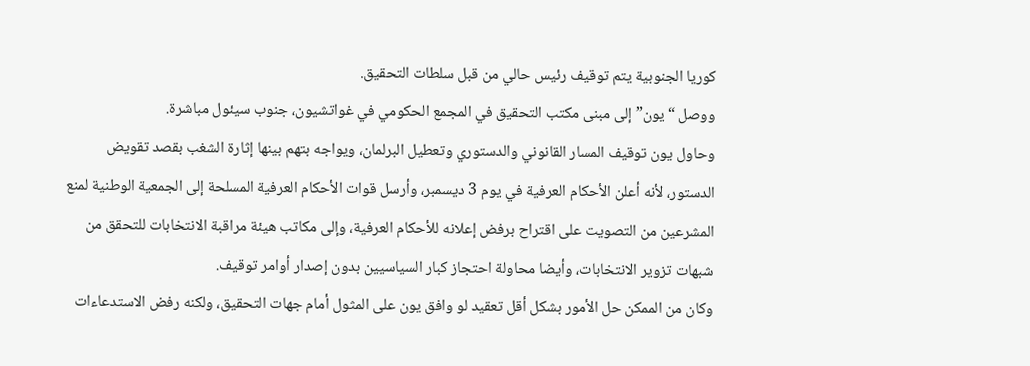كوريا الجنوبية يتم توقيف رئيس حالي من قبل سلطات التحقيق.
ووصل “يون” إلى مبنى مكتب التحقيق في المجمع الحكومي في غواتشيون، جنوب سيئول مباشرة.
وحاول يون توقيف المسار القانوني والدستوري وتعطيل البرلمان، ويواجه بتهم بينها إثارة الشغب بقصد تقويض الدستور، لأنه أعلن الأحكام العرفية في يوم 3 ديسمبر، وأرسل قوات الأحكام العرفية المسلحة إلى الجمعية الوطنية لمنع المشرعين من التصويت على اقتراح برفض إعلانه للأحكام العرفية، وإلى مكاتب هيئة مراقبة الانتخابات للتحقق من شبهات تزوير الانتخابات، وأيضا محاولة احتجاز كبار السياسيين بدون إصدار أوامر توقيف.
وكان من الممكن حل الأمور بشكل أقل تعقيد لو وافق يون على المثول أمام جهات التحقيق، ولكنه رفض الاستدعاءات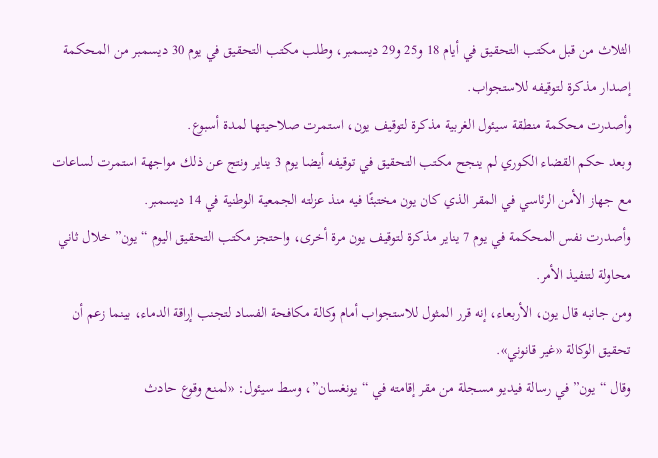الثلاث من قبل مكتب التحقيق في أيام 18 و25 و29 ديسمبر، وطلب مكتب التحقيق في يوم 30 ديسمبر من المحكمة إصدار مذكرة لتوقيفه للاستجواب.
وأصدرت محكمة منطقة سيئول الغربية مذكرة لتوقيف يون، استمرت صلاحيتها لمدة أسبوع.
وبعد حكم القضاء الكوري لم ينجح مكتب التحقيق في توقيفه أيضا يوم 3 يناير ونتج عن ذلك مواجهة استمرت لساعات مع جهاز الأمن الرئاسي في المقر الذي كان يون مختبئًا فيه منذ عزلته الجمعية الوطنية في 14 ديسمبر.
وأصدرت نفس المحكمة في يوم 7 يناير مذكرة لتوقيف يون مرة أخرى، واحتجز مكتب التحقيق اليوم “يون” خلال ثاني محاولة لتنفيذ الأمر.
ومن جانبه قال يون، الأربعاء، إنه قرر المثول للاستجواب أمام وكالة مكافحة الفساد لتجنب إراقة الدماء، بينما زعم أن تحقيق الوكالة «غير قانوني».
وقال “يون” في رسالة فيديو مسجلة من مقر إقامته في “يونغسان”، وسط سيئول: «لمنع وقوع حادث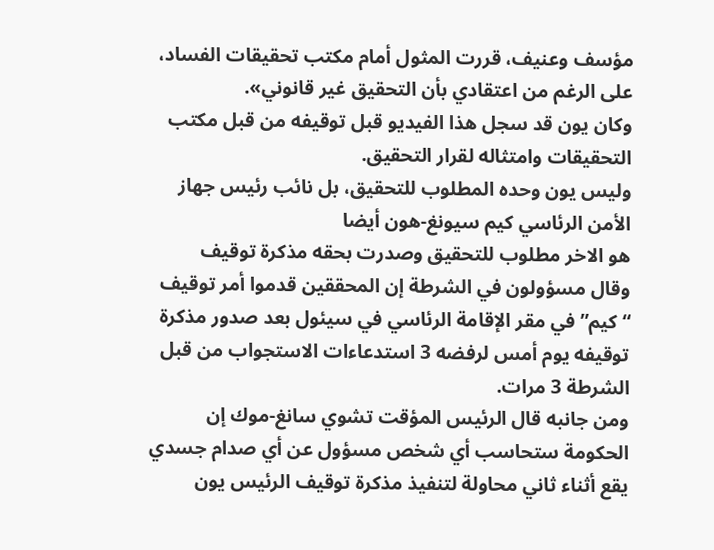مؤسف وعنيف، قررت المثول أمام مكتب تحقيقات الفساد، على الرغم من اعتقادي بأن التحقيق غير قانوني».
وكان يون قد سجل هذا الفيديو قبل توقيفه من قبل مكتب التحقيقات وامتثاله لقرار التحقيق.
وليس يون وحده المطلوب للتحقيق، بل نائب رئيس جهاز الأمن الرئاسي كيم سيونغ-هون أيضا
هو الاخر مطلوب للتحقيق وصدرت بحقه مذكرة توقيف
وقال مسؤولون في الشرطة إن المحققين قدموا أمر توقيف “كيم” في مقر الإقامة الرئاسي في سيئول بعد صدور مذكرة توقيفه يوم أمس لرفضه 3 استدعاءات الاستجواب من قبل الشرطة 3 مرات.
ومن جانبه قال الرئيس المؤقت تشوي سانغ-موك إن الحكومة ستحاسب أي شخص مسؤول عن أي صدام جسدي يقع أثناء ثاني محاولة لتنفيذ مذكرة توقيف الرئيس يون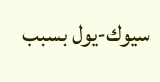سيوك-يول بسبب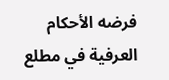فرضه الأحكام العرفية في مطلع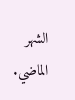الشهر الماضي.